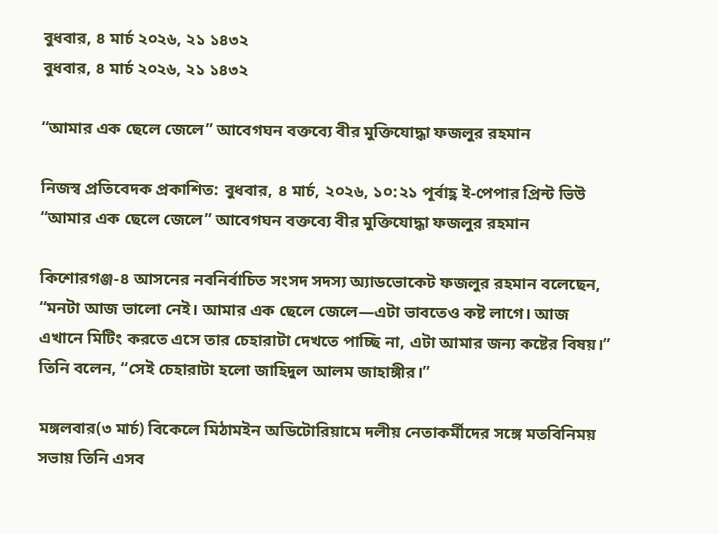বুধবার, ৪ মার্চ ২০২৬, ২১ ১৪৩২
বুধবার, ৪ মার্চ ২০২৬, ২১ ১৪৩২

“আমার এক ছেলে জেলে” আবেগঘন বক্তব্যে বীর মুক্তিযোদ্ধা ফজলুর রহমান

নিজস্ব প্রতিবেদক প্রকাশিত: বুধবার, ৪ মার্চ, ২০২৬, ১০:২১ পূর্বাহ্ণ ই-পেপার প্রিন্ট ভিউ
“আমার এক ছেলে জেলে” আবেগঘন বক্তব্যে বীর মুক্তিযোদ্ধা ফজলুর রহমান

কিশোরগঞ্জ-৪ আসনের নবনির্বাচিত সংসদ সদস্য অ্যাডভোকেট ফজলুর রহমান বলেছেন, “মনটা আজ ভালো নেই। আমার এক ছেলে জেলে—এটা ভাবতেও কষ্ট লাগে। আজ এখানে মিটিং করতে এসে তার চেহারাটা দেখতে পাচ্ছি না, এটা আমার জন্য কষ্টের বিষয়।” তিনি বলেন, “সেই চেহারাটা হলো জাহিদুল আলম জাহাঙ্গীর।”

মঙ্গলবার(৩ মার্চ) বিকেলে মিঠামইন অডিটোরিয়ামে দলীয় নেতাকর্মীদের সঙ্গে মতবিনিময় সভায় তিনি এসব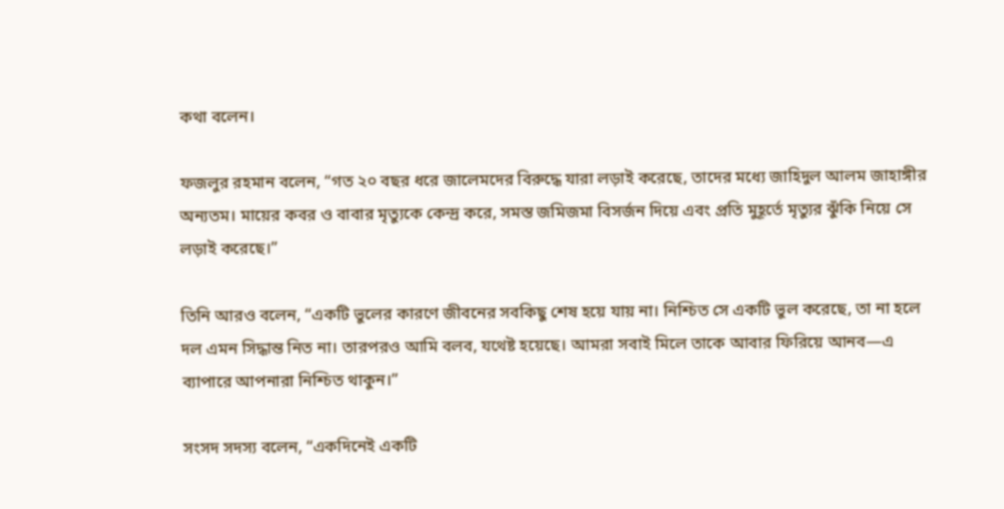কথা বলেন।

ফজলুর রহমান বলেন, “গত ২০ বছর ধরে জালেমদের বিরুদ্ধে যারা লড়াই করেছে, তাদের মধ্যে জাহিদুল আলম জাহাঙ্গীর অন্যতম। মায়ের কবর ও বাবার মৃত্যুকে কেন্দ্র করে, সমস্ত জমিজমা বিসর্জন দিয়ে এবং প্রতি মুহূর্তে মৃত্যুর ঝুঁকি নিয়ে সে লড়াই করেছে।”

তিনি আরও বলেন, “একটি ভুলের কারণে জীবনের সবকিছু শেষ হয়ে যায় না। নিশ্চিত সে একটি ভুল করেছে, তা না হলে দল এমন সিদ্ধান্ত নিত না। তারপরও আমি বলব, যথেষ্ট হয়েছে। আমরা সবাই মিলে তাকে আবার ফিরিয়ে আনব—এ ব্যাপারে আপনারা নিশ্চিত থাকুন।”

সংসদ সদস্য বলেন, “একদিনেই একটি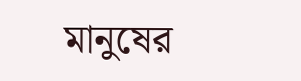মানুষের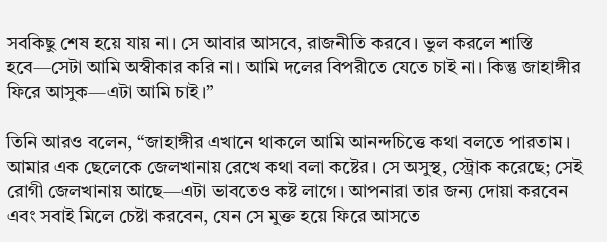সবকিছু শেষ হয়ে যায় না। সে আবার আসবে, রাজনীতি করবে। ভুল করলে শাস্তি হবে—সেটা আমি অস্বীকার করি না। আমি দলের বিপরীতে যেতে চাই না। কিন্তু জাহাঙ্গীর ফিরে আসুক—এটা আমি চাই।”

তিনি আরও বলেন, “জাহাঙ্গীর এখানে থাকলে আমি আনন্দচিত্তে কথা বলতে পারতাম। আমার এক ছেলেকে জেলখানায় রেখে কথা বলা কষ্টের। সে অসুস্থ, স্ট্রোক করেছে; সেই রোগী জেলখানায় আছে—এটা ভাবতেও কষ্ট লাগে। আপনারা তার জন্য দোয়া করবেন এবং সবাই মিলে চেষ্টা করবেন, যেন সে মুক্ত হয়ে ফিরে আসতে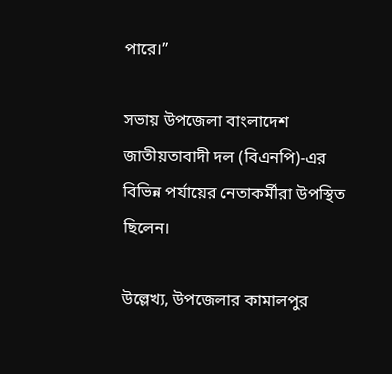পারে।”

সভায় উপজেলা বাংলাদেশ জাতীয়তাবাদী দল (বিএনপি)-এর বিভিন্ন পর্যায়ের নেতাকর্মীরা উপস্থিত ছিলেন।

উল্লেখ্য, উপজেলার কামালপুর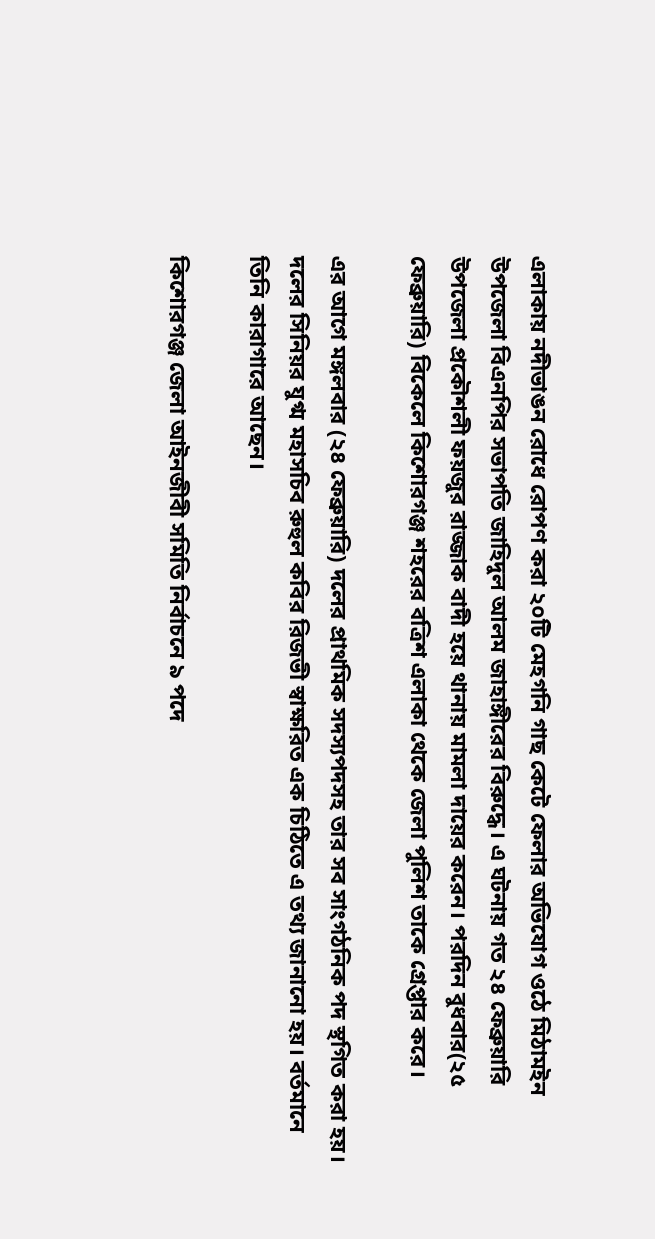এলাকায় নদীভাঙন রোধে রোপণ করা ২০টি মেহগনি গাছ কেটে ফেলার অভিযোগ ওঠে মিঠামইন উপজেলা বিএনপির সভাপতি জাহিদুল আলম জাহাঙ্গীরের বিরুদ্ধে। এ ঘটনায় গত ২৪ ফেব্রুয়ারি উপজেলা প্রকৌশলী ফয়জুর রাজ্জাক বাদী হয়ে থানায় মামলা দায়ের করেন। পরদিন বুধবার(২৫ ফেব্রুয়ারি) বিকেলে কিশোরগঞ্জ শহরের বত্রিশ এলাকা থেকে জেলা পুলিশ তাকে গ্রেপ্তার করে।

এর আগে মঙ্গলবার (২৪ ফেব্রুয়ারি) দলের প্রাথমিক সদস্যপদসহ তার সব সাংগঠনিক পদ স্থগিত করা হয়। দলের সিনিয়র যুগ্ম মহাসচিব রুহুল কবির রিজভী স্বাক্ষরিত এক চিঠিতে এ তথ্য জানানো হয়। বর্তমানে তিনি কারাগারে আছেন।

কিশোরগঞ্জ জেলা আইনজীবী সমিতি নির্বাচনে ৯ পদে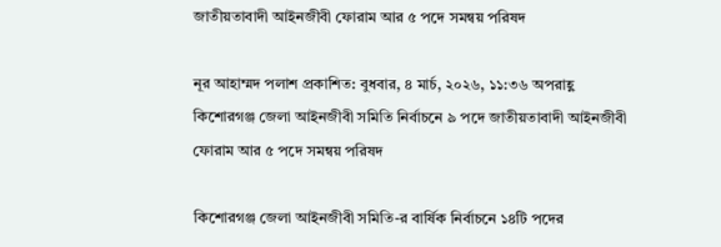জাতীয়তাবাদী আইনজীবী ফোরাম আর ৫ পদে সমন্বয় পরিষদ

নূর আহাম্মদ পলাশ প্রকাশিত: বুধবার, ৪ মার্চ, ২০২৬, ১১:৩৬ অপরাহ্ণ
কিশোরগঞ্জ জেলা আইনজীবী সমিতি নির্বাচনে ৯ পদে জাতীয়তাবাদী আইনজীবী ফোরাম আর ৫ পদে সমন্বয় পরিষদ

কিশোরগঞ্জ জেলা আইনজীবী সমিতি-র বার্ষিক নির্বাচনে ১৪টি পদের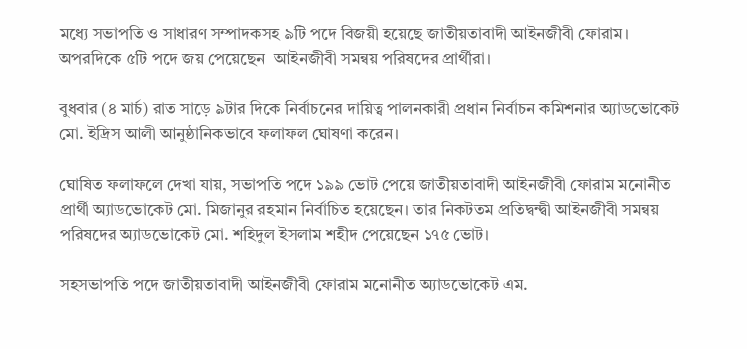মধ্যে সভাপতি ও সাধারণ সম্পাদকসহ ৯টি পদে বিজয়ী হয়েছে জাতীয়তাবাদী আইনজীবী ফোরাম। অপরদিকে ৫টি পদে জয় পেয়েছেন  আইনজীবী সমন্বয় পরিষদের প্রার্থীরা।

বুধবার (৪ মার্চ) রাত সাড়ে ৯টার দিকে নির্বাচনের দায়িত্ব পালনকারী প্রধান নির্বাচন কমিশনার অ্যাডভোকেট মো. ইদ্রিস আলী আনুষ্ঠানিকভাবে ফলাফল ঘোষণা করেন।

ঘোষিত ফলাফলে দেখা যায়, সভাপতি পদে ১৯৯ ভোট পেয়ে জাতীয়তাবাদী আইনজীবী ফোরাম মনোনীত প্রার্থী অ্যাডভোকেট মো. মিজানুর রহমান নির্বাচিত হয়েছেন। তার নিকটতম প্রতিদ্বন্দ্বী আইনজীবী সমন্বয় পরিষদের অ্যাডভোকেট মো. শহিদুল ইসলাম শহীদ পেয়েছেন ১৭৫ ভোট।

সহসভাপতি পদে জাতীয়তাবাদী আইনজীবী ফোরাম মনোনীত অ্যাডভোকেট এম.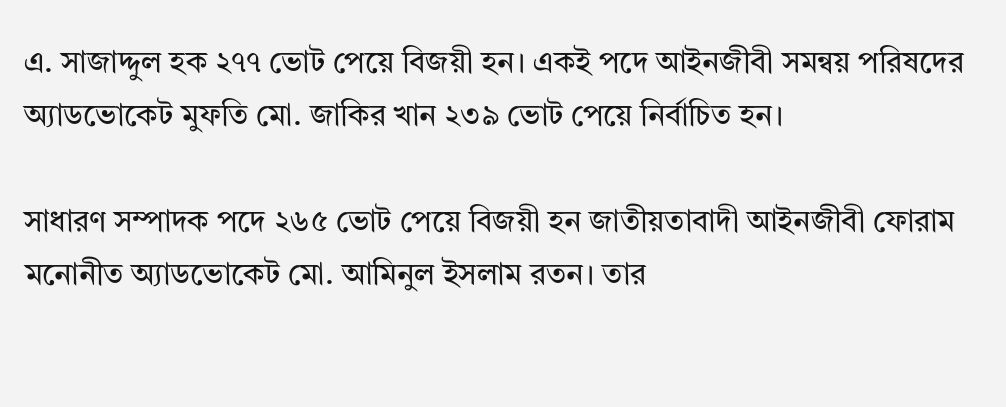এ. সাজাদ্দুল হক ২৭৭ ভোট পেয়ে বিজয়ী হন। একই পদে আইনজীবী সমন্বয় পরিষদের অ্যাডভোকেট মুফতি মো. জাকির খান ২৩৯ ভোট পেয়ে নির্বাচিত হন।

সাধারণ সম্পাদক পদে ২৬৫ ভোট পেয়ে বিজয়ী হন জাতীয়তাবাদী আইনজীবী ফোরাম মনোনীত অ্যাডভোকেট মো. আমিনুল ইসলাম রতন। তার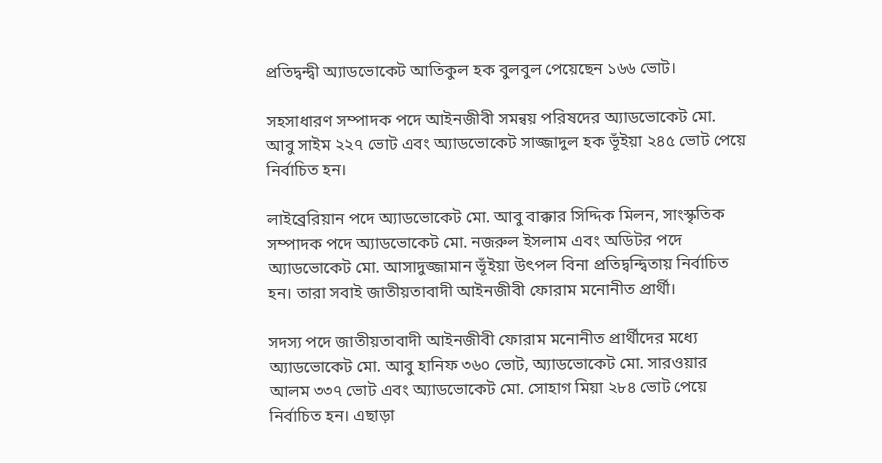প্রতিদ্বন্দ্বী অ্যাডভোকেট আতিকুল হক বুলবুল পেয়েছেন ১৬৬ ভোট।

সহসাধারণ সম্পাদক পদে আইনজীবী সমন্বয় পরিষদের অ্যাডভোকেট মো. আবু সাইম ২২৭ ভোট এবং অ্যাডভোকেট সাজ্জাদুল হক ভূঁইয়া ২৪৫ ভোট পেয়ে নির্বাচিত হন।

লাইব্রেরিয়ান পদে অ্যাডভোকেট মো. আবু বাক্কার সিদ্দিক মিলন, সাংস্কৃতিক সম্পাদক পদে অ্যাডভোকেট মো. নজরুল ইসলাম এবং অডিটর পদে অ্যাডভোকেট মো. আসাদুজ্জামান ভূঁইয়া উৎপল বিনা প্রতিদ্বন্দ্বিতায় নির্বাচিত হন। তারা সবাই জাতীয়তাবাদী আইনজীবী ফোরাম মনোনীত প্রার্থী।

সদস্য পদে জাতীয়তাবাদী আইনজীবী ফোরাম মনোনীত প্রার্থীদের মধ্যে অ্যাডভোকেট মো. আবু হানিফ ৩৬০ ভোট, অ্যাডভোকেট মো. সারওয়ার আলম ৩৩৭ ভোট এবং অ্যাডভোকেট মো. সোহাগ মিয়া ২৮৪ ভোট পেয়ে নির্বাচিত হন। এছাড়া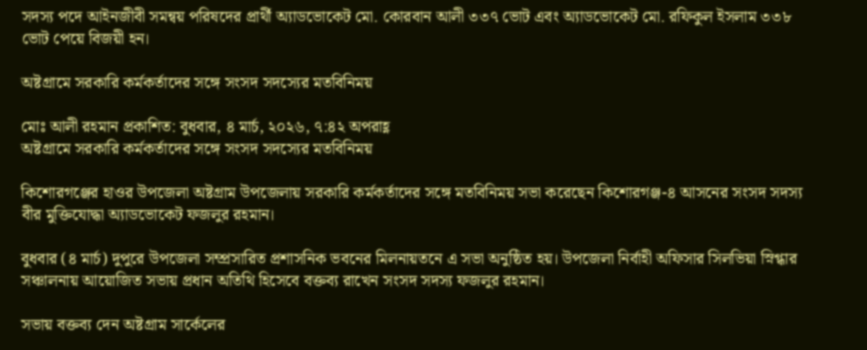সদস্য পদে আইনজীবী সমন্বয় পরিষদের প্রার্থী অ্যাডভোকেট মো. কোরবান আলী ৩৩৭ ভোট এবং অ্যাডভোকেট মো. রফিকুল ইসলাম ৩৩৮ ভোট পেয়ে বিজয়ী হন।

অষ্টগ্রামে সরকারি কর্মকর্তাদের সঙ্গে সংসদ সদস্যের মতবিনিময়

মোঃ আলী রহমান প্রকাশিত: বুধবার, ৪ মার্চ, ২০২৬, ৭:৪২ অপরাহ্ণ
অষ্টগ্রামে সরকারি কর্মকর্তাদের সঙ্গে সংসদ সদস্যের মতবিনিময়

কিশোরগঞ্জের হাওর উপজেলা অষ্টগ্রাম উপজেলায় সরকারি কর্মকর্তাদের সঙ্গে মতবিনিময় সভা করেছেন কিশোরগঞ্জ-৪ আসনের সংসদ সদস্য বীর মুক্তিযোদ্ধা অ্যাডভোকেট ফজলুর রহমান।

বুধবার (৪ মার্চ) দুপুরে উপজেলা সম্প্রসারিত প্রশাসনিক ভবনের মিলনায়তনে এ সভা অনুষ্ঠিত হয়। উপজেলা নির্বাহী অফিসার সিলভিয়া স্নিগ্ধার সঞ্চালনায় আয়োজিত সভায় প্রধান অতিথি হিসেবে বক্তব্য রাখেন সংসদ সদস্য ফজলুর রহমান।

সভায় বক্তব্য দেন অষ্টগ্রাম সার্কেলের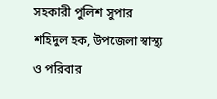সহকারী পুলিশ সুপার শহিদুল হক, উপজেলা স্বাস্থ্য ও পরিবার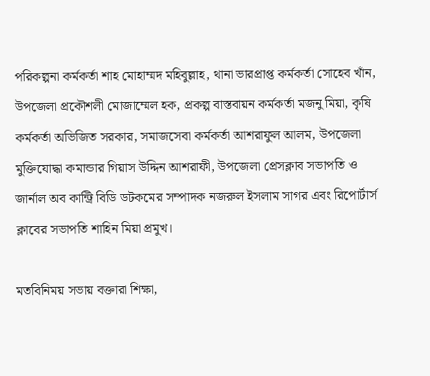পরিকল্পনা কর্মকর্তা শাহ মোহাম্মদ মহিবুল্লাহ, থানা ভারপ্রাপ্ত কর্মকর্তা সোহেব খাঁন, উপজেলা প্রকৌশলী মোজাম্মেল হক, প্রকল্প বাস্তবায়ন কর্মকর্তা মজনু মিয়া, কৃষি কর্মকর্তা অভিজিত সরকার, সমাজসেবা কর্মকর্তা আশরাফুল আলম, উপজেলা মুক্তিযোদ্ধা কমান্ডার গিয়াস উদ্দিন আশরাফী, উপজেলা প্রেসক্লাব সভাপতি ও জার্নাল অব কান্ট্রি বিডি ডটকমের সম্পাদক নজরুল ইসলাম সাগর এবং রিপোর্টার্স ক্লাবের সভাপতি শাহিন মিয়া প্রমুখ।

মতবিনিময় সভায় বক্তারা শিক্ষা,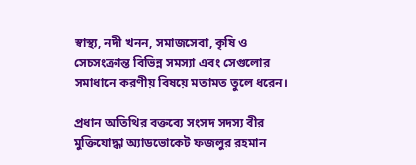স্বাস্থ্য, নদী খনন, সমাজসেবা, কৃষি ও সেচসংক্রান্ত বিভিন্ন সমস্যা এবং সেগুলোর সমাধানে করণীয় বিষয়ে মতামত তুলে ধরেন।

প্রধান অতিথির বক্তব্যে সংসদ সদস্য বীর মুক্তিযোদ্ধা অ্যাডভোকেট ফজলুর রহমান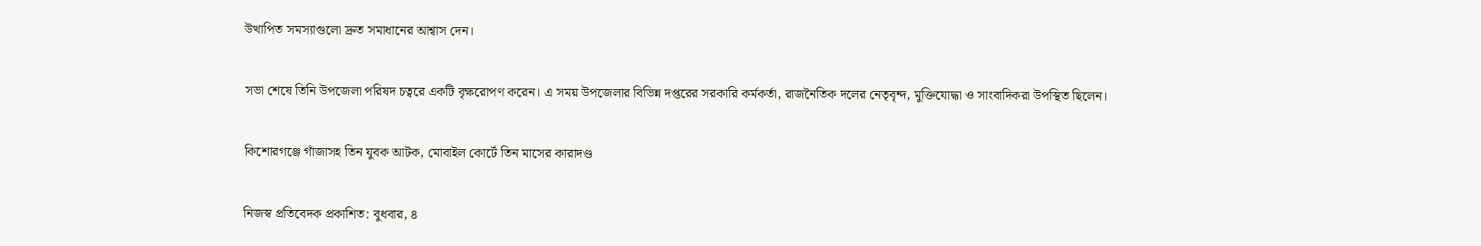উত্থাপিত সমস্যাগুলো দ্রুত সমাধানের আশ্বাস দেন।

সভা শেষে তিনি উপজেলা পরিষদ চত্বরে একটি বৃক্ষরোপণ করেন। এ সময় উপজেলার বিভিন্ন দপ্তরের সরকারি কর্মকর্তা, রাজনৈতিক দলের নেতৃবৃন্দ, মুক্তিযোদ্ধা ও সাংবাদিকরা উপস্থিত ছিলেন।

কিশোরগঞ্জে গাঁজাসহ তিন যুবক আটক, মোবাইল কোর্টে তিন মাসের কারাদণ্ড

নিজস্ব প্রতিবেদক প্রকাশিত: বুধবার, ৪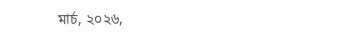মার্চ, ২০২৬,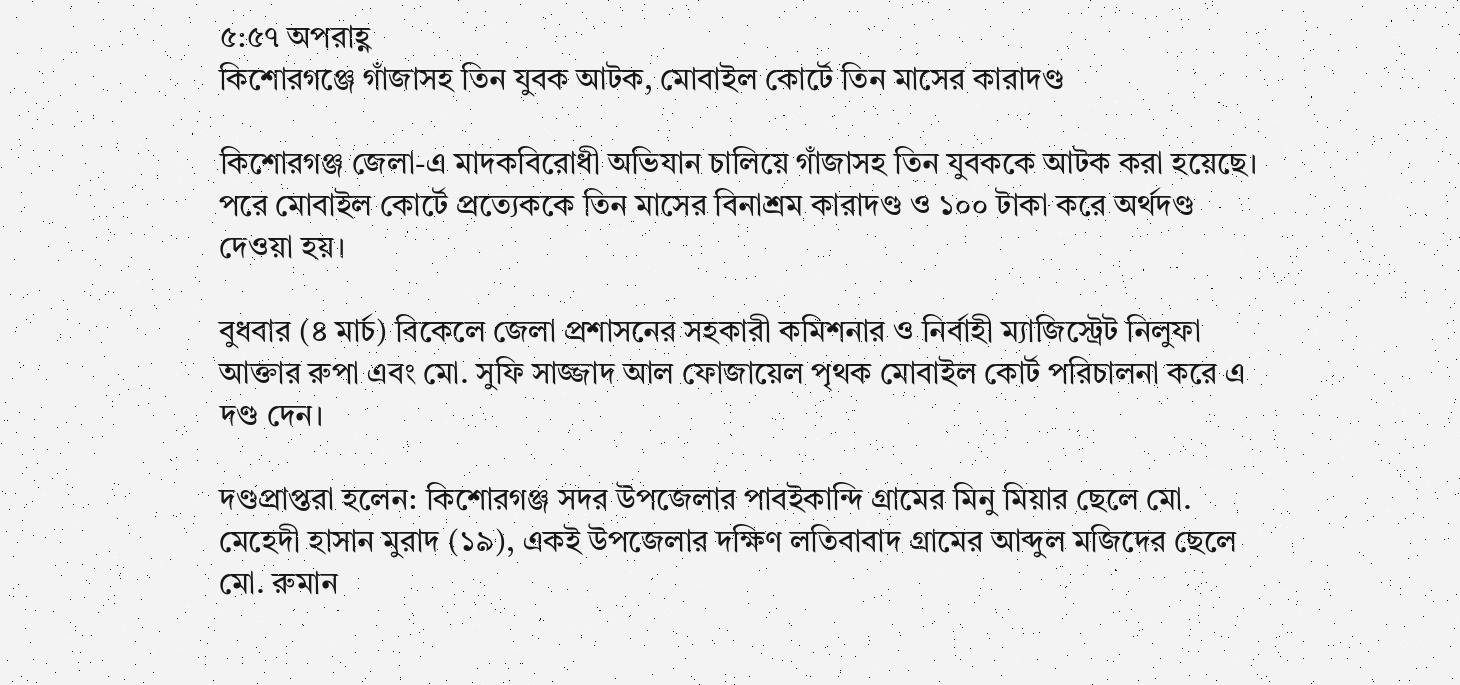৫:৫৭ অপরাহ্ণ
কিশোরগঞ্জে গাঁজাসহ তিন যুবক আটক, মোবাইল কোর্টে তিন মাসের কারাদণ্ড

কিশোরগঞ্জ জেলা-এ মাদকবিরোধী অভিযান চালিয়ে গাঁজাসহ তিন যুবককে আটক করা হয়েছে। পরে মোবাইল কোর্টে প্রত্যেককে তিন মাসের বিনাশ্রম কারাদণ্ড ও ১০০ টাকা করে অর্থদণ্ড দেওয়া হয়।

বুধবার (৪ মার্চ) বিকেলে জেলা প্রশাসনের সহকারী কমিশনার ও নির্বাহী ম্যাজিস্ট্রেট নিলুফা আক্তার রুপা এবং মো. সুফি সাজ্জাদ আল ফোজায়েল পৃথক মোবাইল কোর্ট পরিচালনা করে এ দণ্ড দেন।

দণ্ডপ্রাপ্তরা হলেন: কিশোরগঞ্জ সদর উপজেলার পাবইকান্দি গ্রামের মিনু মিয়ার ছেলে মো. মেহেদী হাসান মুরাদ (১৯), একই উপজেলার দক্ষিণ লতিবাবাদ গ্রামের আব্দুল মজিদের ছেলে মো. রুমান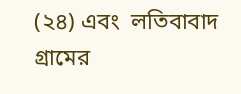(২৪) এবং  লতিবাবাদ গ্রামের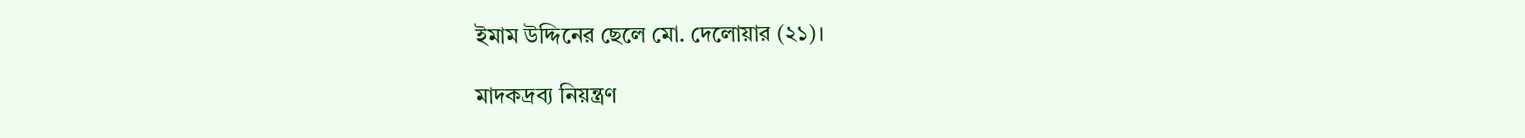ইমাম উদ্দিনের ছেলে মো. দেলোয়ার (২১)।

মাদকদ্রব্য নিয়ন্ত্রণ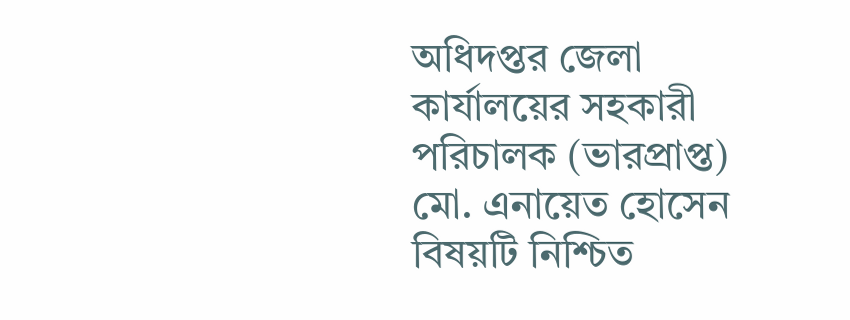অধিদপ্তর জেলা কার্যালয়ের সহকারী পরিচালক (ভারপ্রাপ্ত) মো. এনায়েত হোসেন বিষয়টি নিশ্চিত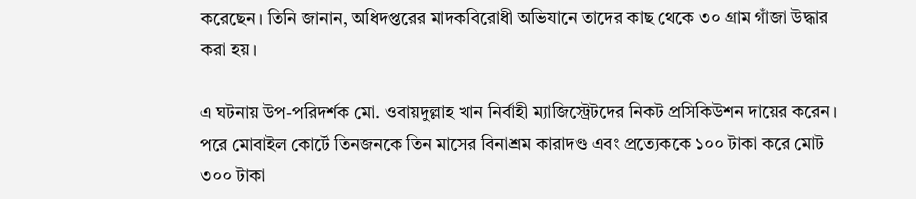করেছেন। তিনি জানান, অধিদপ্তরের মাদকবিরোধী অভিযানে তাদের কাছ থেকে ৩০ গ্রাম গাঁজা উদ্ধার করা হয়।

এ ঘটনায় উপ-পরিদর্শক মো. ওবায়দুল্লাহ খান নির্বাহী ম্যাজিস্ট্রেটদের নিকট প্রসিকিউশন দায়ের করেন। পরে মোবাইল কোর্টে তিনজনকে তিন মাসের বিনাশ্রম কারাদণ্ড এবং প্রত্যেককে ১০০ টাকা করে মোট ৩০০ টাকা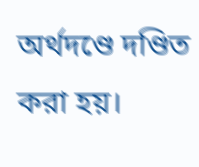অর্থদণ্ডে দণ্ডিত করা হয়।